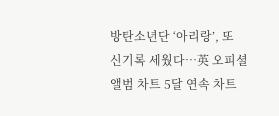방탄소년단 ‘아리랑’, 또 신기록 세웠다…英 오피셜 앨범 차트 5달 연속 차트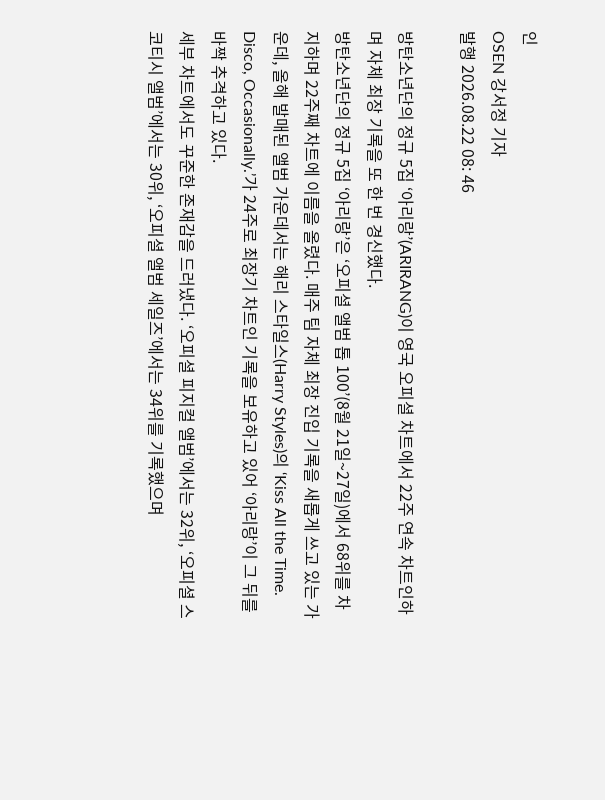인
OSEN 강서정 기자
발행 2026.08.22 08: 46

방탄소년단의 정규 5집 ‘아리랑’(ARIRANG)이 영국 오피셜 차트에서 22주 연속 차트인하며 자체 최장 기록을 또 한 번 경신했다.
방탄소년단의 정규 5집 ‘아리랑’은 ‘오피셜 앨범 톱 100’(8월 21일~27일)에서 68위를 차지하며 22주째 차트에 이름을 올렸다. 매주 팀 자체 최장 진입 기록을 새롭게 쓰고 있는 가운데, 올해 발매된 앨범 가운데서는 해리 스타일스(Harry Styles)의 ‘Kiss All the Time. Disco, Occasionally.’가 24주로 최장기 차트인 기록을 보유하고 있어 ‘아리랑’이 그 뒤를 바짝 추격하고 있다.
세부 차트에서도 꾸준한 존재감을 드러냈다. ‘오피셜 피지컬 앨범’에서는 32위, ‘오피셜 스코티시 앨범’에서는 30위, ‘오피셜 앨범 세일즈’에서는 34위를 기록했으며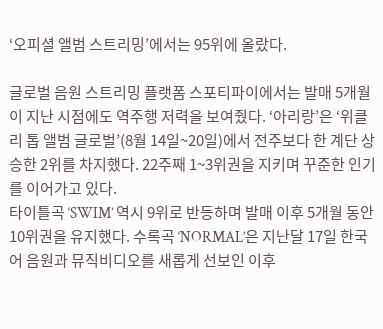‘오피셜 앨범 스트리밍’에서는 95위에 올랐다.

글로벌 음원 스트리밍 플랫폼 스포티파이에서는 발매 5개월이 지난 시점에도 역주행 저력을 보여줬다. ‘아리랑’은 ‘위클리 톱 앨범 글로벌’(8월 14일~20일)에서 전주보다 한 계단 상승한 2위를 차지했다. 22주째 1~3위권을 지키며 꾸준한 인기를 이어가고 있다.
타이틀곡 ‘SWIM’ 역시 9위로 반등하며 발매 이후 5개월 동안 10위권을 유지했다. 수록곡 ‘NORMAL’은 지난달 17일 한국어 음원과 뮤직비디오를 새롭게 선보인 이후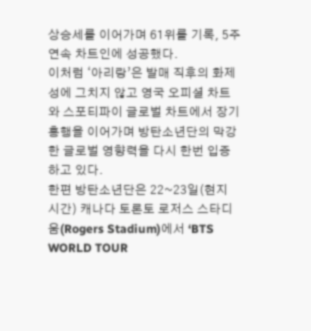상승세를 이어가며 61위를 기록, 5주 연속 차트인에 성공했다.
이처럼 ‘아리랑’은 발매 직후의 화제성에 그치지 않고 영국 오피셜 차트와 스포티파이 글로벌 차트에서 장기 흥행을 이어가며 방탄소년단의 막강한 글로벌 영향력을 다시 한번 입증하고 있다.
한편 방탄소년단은 22~23일(현지 시간) 캐나다 토론토 로저스 스타디움(Rogers Stadium)에서 ‘BTS WORLD TOUR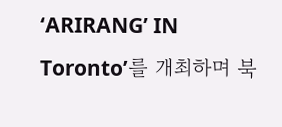‘ARIRANG’ IN Toronto’를 개최하며 북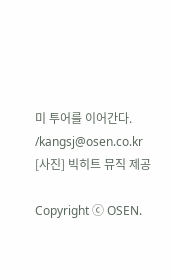미 투어를 이어간다. /kangsj@osen.co.kr
[사진] 빅히트 뮤직 제공

Copyright ⓒ OSEN.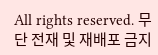All rights reserved. 무단 전재 및 재배포 금지